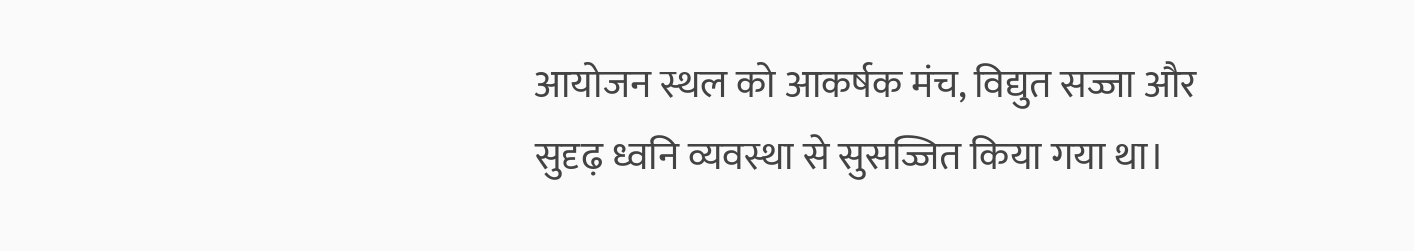आयोजन स्थल को आकर्षक मंच, विद्युत सज्जा और सुदृढ़ ध्वनि व्यवस्था से सुसज्जित किया गया था।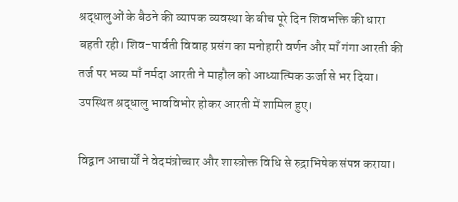श्रद्धालुओं के बैठने की व्यापक व्यवस्था के बीच पूरे दिन शिवभक्ति की धारा बहती रही। शिव-पार्वती विवाह प्रसंग का मनोहारी वर्णन और माँ गंगा आरती की तर्ज पर भव्य माँ नर्मदा आरती ने माहौल को आध्यात्मिक ऊर्जा से भर दिया। उपस्थित श्रद्धालु भावविभोर होकर आरती में शामिल हुए।

विद्वान आचार्यों ने वेदमंत्रोच्चार और शास्त्रोक्त विधि से रुद्राभिषेक संपन्न कराया।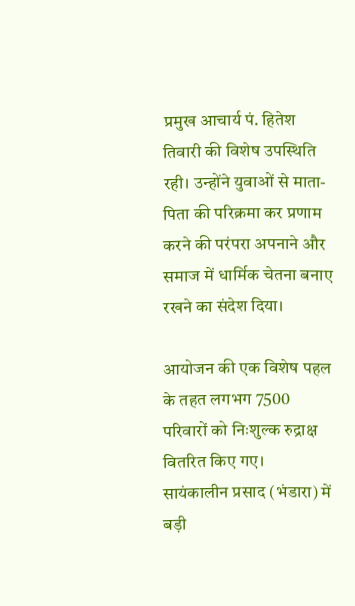प्रमुख आचार्य पं. हितेश तिवारी की विशेष उपस्थिति रही। उन्होंने युवाओं से माता-पिता की परिक्रमा कर प्रणाम करने की परंपरा अपनाने और समाज में धार्मिक चेतना बनाए रखने का संदेश दिया।

आयोजन की एक विशेष पहल के तहत लगभग 7500 परिवारों को निःशुल्क रुद्राक्ष वितरित किए गए। सायंकालीन प्रसाद (भंडारा) में बड़ी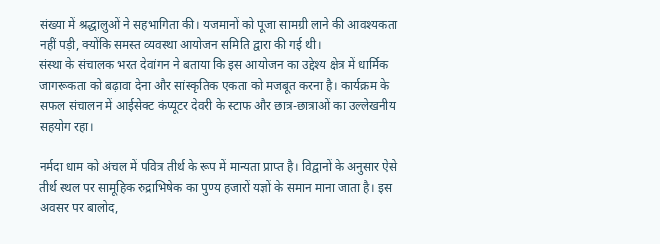संख्या में श्रद्धालुओं ने सहभागिता की। यजमानों को पूजा सामग्री लाने की आवश्यकता नहीं पड़ी, क्योंकि समस्त व्यवस्था आयोजन समिति द्वारा की गई थी।
संस्था के संचालक भरत देवांगन ने बताया कि इस आयोजन का उद्देश्य क्षेत्र में धार्मिक जागरूकता को बढ़ावा देना और सांस्कृतिक एकता को मजबूत करना है। कार्यक्रम के सफल संचालन में आईसेक्ट कंप्यूटर देवरी के स्टाफ और छात्र-छात्राओं का उल्लेखनीय सहयोग रहा।

नर्मदा धाम को अंचल में पवित्र तीर्थ के रूप में मान्यता प्राप्त है। विद्वानों के अनुसार ऐसे तीर्थ स्थल पर सामूहिक रुद्राभिषेक का पुण्य हजारों यज्ञों के समान माना जाता है। इस अवसर पर बालोद,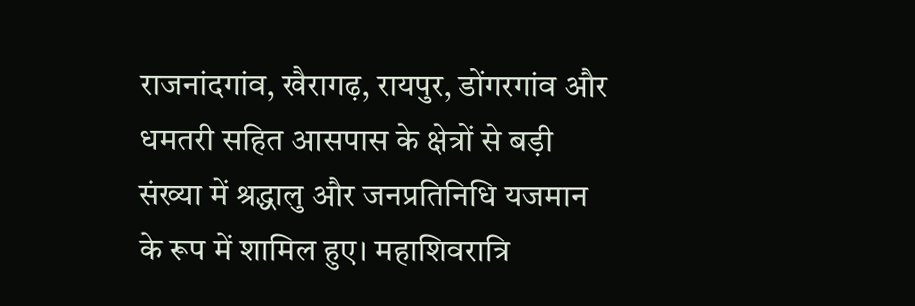राजनांदगांव, खैरागढ़, रायपुर, डोंगरगांव और धमतरी सहित आसपास के क्षेत्रों से बड़ी संख्या में श्रद्धालु और जनप्रतिनिधि यजमान के रूप में शामिल हुए। महाशिवरात्रि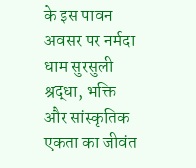के इस पावन अवसर पर नर्मदा धाम सुरसुली श्रद्धा, भक्ति और सांस्कृतिक एकता का जीवंत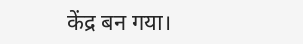केंद्र बन गया।